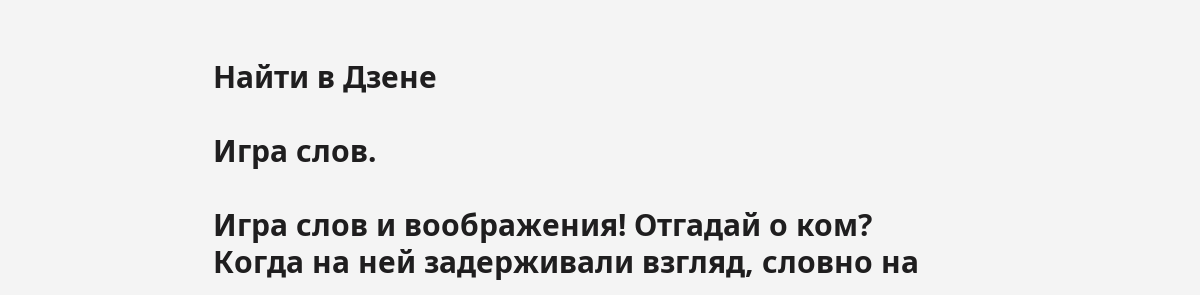Найти в Дзене

Игра слов.

Игра слов и воображения! Отгадай о ком?
Когда на ней задерживали взгляд, словно на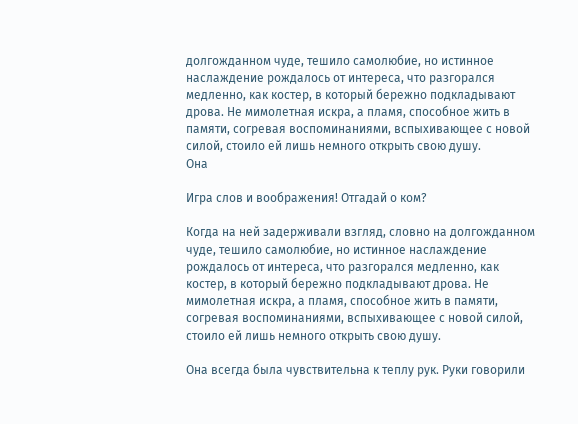долгожданном чуде, тешило самолюбие, но истинное наслаждение рождалось от интереса, что разгорался медленно, как костер, в который бережно подкладывают дрова. Не мимолетная искра, а пламя, способное жить в памяти, согревая воспоминаниями, вспыхивающее с новой силой, стоило ей лишь немного открыть свою душу.
Она

Игра слов и воображения! Отгадай о ком?

Когда на ней задерживали взгляд, словно на долгожданном чуде, тешило самолюбие, но истинное наслаждение рождалось от интереса, что разгорался медленно, как костер, в который бережно подкладывают дрова. Не мимолетная искра, а пламя, способное жить в памяти, согревая воспоминаниями, вспыхивающее с новой силой, стоило ей лишь немного открыть свою душу.

Она всегда была чувствительна к теплу рук. Руки говорили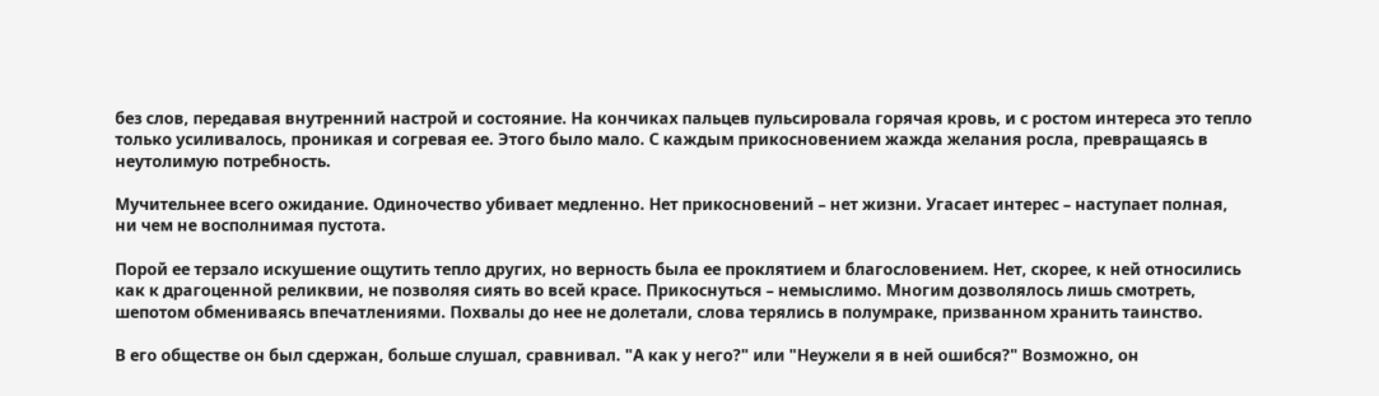без слов, передавая внутренний настрой и состояние. На кончиках пальцев пульсировала горячая кровь, и с ростом интереса это тепло только усиливалось, проникая и согревая ее. Этого было мало. С каждым прикосновением жажда желания росла, превращаясь в неутолимую потребность.

Мучительнее всего ожидание. Одиночество убивает медленно. Нет прикосновений – нет жизни. Угасает интерес – наступает полная, ни чем не восполнимая пустота.

Порой ее терзало искушение ощутить тепло других, но верность была ее проклятием и благословением. Нет, скорее, к ней относились как к драгоценной реликвии, не позволяя сиять во всей красе. Прикоснуться – немыслимо. Многим дозволялось лишь смотреть, шепотом обмениваясь впечатлениями. Похвалы до нее не долетали, слова терялись в полумраке, призванном хранить таинство.

В его обществе он был сдержан, больше слушал, сравнивал. "А как у него?" или "Неужели я в ней ошибся?" Возможно, он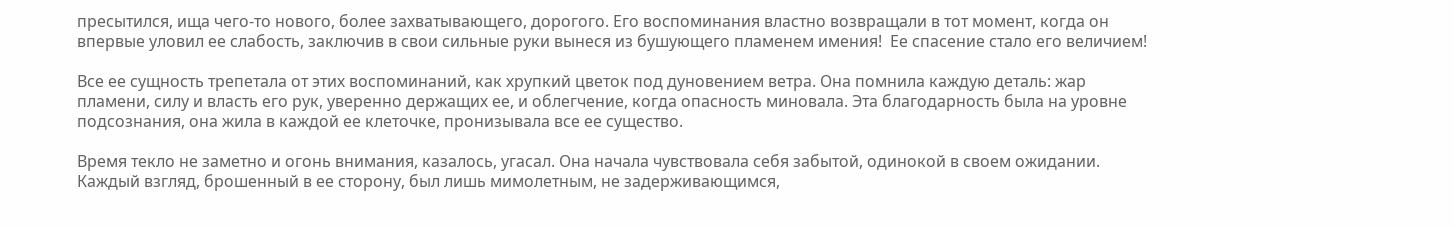пресытился, ища чего-то нового, более захватывающего, дорогого. Его воспоминания властно возвращали в тот момент, когда он впервые уловил ее слабость, заключив в свои сильные руки вынеся из бушующего пламенем имения!  Ее спасение стало его величием!

Все ее сущность трепетала от этих воспоминаний, как хрупкий цветок под дуновением ветра. Она помнила каждую деталь: жар пламени, силу и власть его рук, уверенно держащих ее, и облегчение, когда опасность миновала. Эта благодарность была на уровне подсознания, она жила в каждой ее клеточке, пронизывала все ее существо.

Время текло не заметно и огонь внимания, казалось, угасал. Она начала чувствовала себя забытой, одинокой в своем ожидании. Каждый взгляд, брошенный в ее сторону, был лишь мимолетным, не задерживающимся,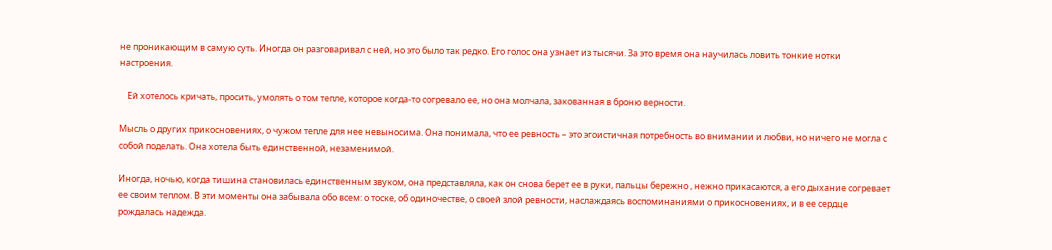не проникающим в самую суть. Иногда он разговаривал с ней, но это было так редко. Его голос она узнает из тысячи. За это время она научилась ловить тонкие нотки настроения.

    Ей хотелось кричать, просить, умолять о том тепле, которое когда-то согревало ее, но она молчала, закованная в броню верности.

Мысль о других прикосновениях, о чужом тепле для нее невыносима. Она понимала, что ее ревность – это эгоистичная потребность во внимании и любви, но ничего не могла с собой поделать. Она хотела быть единственной, незаменимой.

Иногда, ночью, когда тишина становилась единственным звуком, она представляла, как он снова берет ее в руки, пальцы бережно , нежно прикасаются, а его дыхание согревает ее своим теплом. В эти моменты она забывала обо всем: о тоске, об одиночестве, о своей злой ревности, наслаждаясь воспоминаниями о прикосновениях, и в ее сердце рождалась надежда.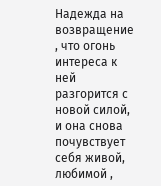Надежда на возвращение , что огонь интереса к ней разгорится с новой силой, и она снова почувствует себя живой, любимой ,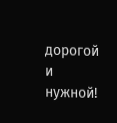дорогой и нужной!